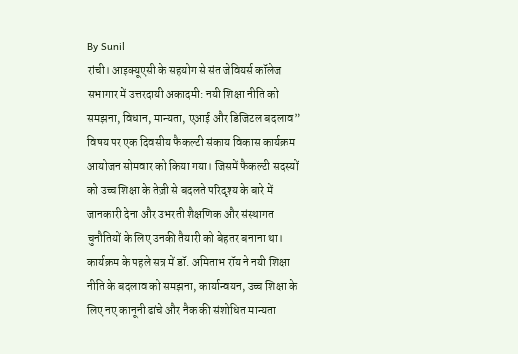By Sunil
रांची। आइक्यूएसी के सहयोग से संत जेवियर्स कॉलेज सभागार में उत्तरदायी अकादमी: नयी शिक्षा नीति को समझना, विधान, मान्यता, एआई और डिजिटल बदलाव” विषय पर एक दिवसीय फैकल्टी संकाय विकास कार्यक्रम आयोजन सोमवार को किया गया। जिसमें फैकल्टी सदस्यों को उच्च शिक्षा के तेज़ी से बदलते परिदृश्य के बारे में जानकारी देना और उभरती शैक्षणिक और संस्थागत चुनौतियों के लिए उनकी तैयारी को बेहतर बनाना था। कार्यक्रम के पहले सत्र में डॉ. अमिताभ रॉय ने नयी शिक्षा नीति के बदलाव को समझना, कार्यान्वयन, उच्च शिक्षा के लिए नए कानूनी ढांचे और नैक की संशोधित मान्यता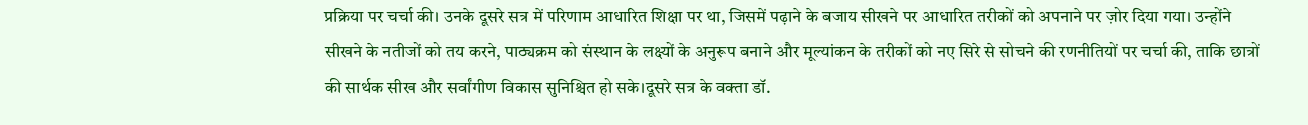प्रक्रिया पर चर्चा की। उनके दूसरे सत्र में परिणाम आधारित शिक्षा पर था, जिसमें पढ़ाने के बजाय सीखने पर आधारित तरीकों को अपनाने पर ज़ोर दिया गया। उन्होंने सीखने के नतीजों को तय करने, पाठ्यक्रम को संस्थान के लक्ष्यों के अनुरूप बनाने और मूल्यांकन के तरीकों को नए सिरे से सोचने की रणनीतियों पर चर्चा की, ताकि छात्रों की सार्थक सीख और सर्वांगीण विकास सुनिश्चित हो सके।दूसरे सत्र के वक्ता डॉ.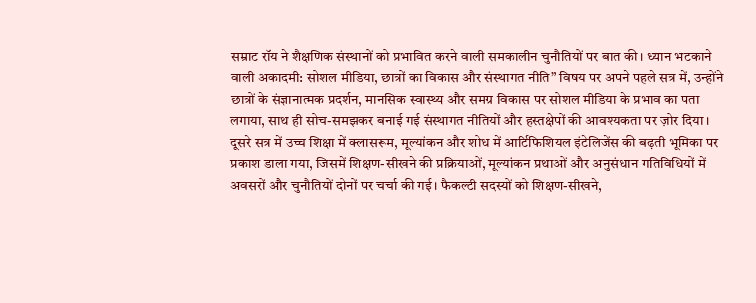सम्राट रॉय ने शैक्षणिक संस्थानों को प्रभावित करने वाली समकालीन चुनौतियों पर बात की। ध्यान भटकाने वाली अकादमी: सोशल मीडिया, छात्रों का विकास और संस्थागत नीति” विषय पर अपने पहले सत्र में, उन्होंने छात्रों के संज्ञानात्मक प्रदर्शन, मानसिक स्वास्थ्य और समग्र विकास पर सोशल मीडिया के प्रभाव का पता लगाया, साथ ही सोच-समझकर बनाई गई संस्थागत नीतियों और हस्तक्षेपों की आवश्यकता पर ज़ोर दिया। दूसरे सत्र में उच्च शिक्षा में क्लासरूम, मूल्यांकन और शोध में आर्टिफिशियल इंटेलिजेंस की बढ़ती भूमिका पर प्रकाश डाला गया, जिसमें शिक्षण-सीखने की प्रक्रियाओं, मूल्यांकन प्रथाओं और अनुसंधान गतिविधियों में अवसरों और चुनौतियों दोनों पर चर्चा की गई। फैकल्टी सदस्यों को शिक्षण-सीखने,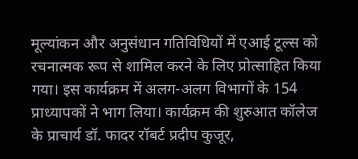मूल्यांकन और अनुसंधान गतिविधियों में एआई टूल्स को रचनात्मक रूप से शामिल करने के लिए प्रोत्साहित किया गया। इस कार्यक्रम में अलग-अलग विभागों के 154 प्राध्यापकों ने भाग लिया। कार्यक्रम की शुरुआत कॉलेज के प्राचार्य डॉ. फादर रॉबर्ट प्रदीप कुजूर,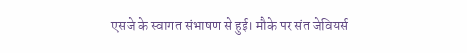एसजे के स्वागत संभाषण से हुई। मौके पर संत जेवियर्स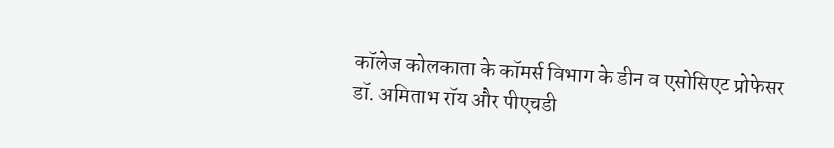कॉलेज कोलकाता के कॉमर्स विभाग के डीन व एसोसिएट प्रोफेसर डॉ. अमिताभ रॉय और पीएचडी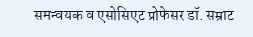समन्वयक व एसोसिएट प्रोफेसर डॉ. सम्राट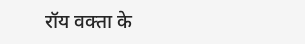रॉय वक्ता के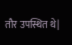तौर उपस्थित थे|